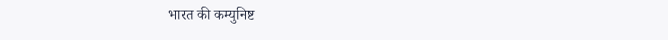भारत की कम्युनिष्ट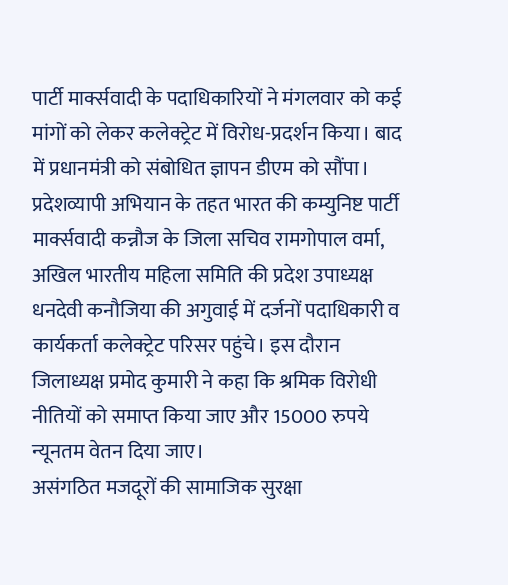पार्टी मार्क्सवादी के पदाधिकारियों ने मंगलवार को कई मांगों को लेकर कलेक्ट्रेट में विरोध-प्रदर्शन किया। बाद में प्रधानमंत्री को संबोधित ज्ञापन डीएम को सौंपा।
प्रदेशव्यापी अभियान के तहत भारत की कम्युनिष्ट पार्टी मार्क्सवादी कन्नौज के जिला सचिव रामगोपाल वर्मा, अखिल भारतीय महिला समिति की प्रदेश उपाध्यक्ष धनदेवी कनौजिया की अगुवाई में दर्जनों पदाधिकारी व कार्यकर्ता कलेक्ट्रेट परिसर पहुंचे। इस दौरान जिलाध्यक्ष प्रमोद कुमारी ने कहा कि श्रमिक विरोधी नीतियों को समाप्त किया जाए और 15000 रुपये न्यूनतम वेतन दिया जाए।
असंगठित मजदूरों की सामाजिक सुरक्षा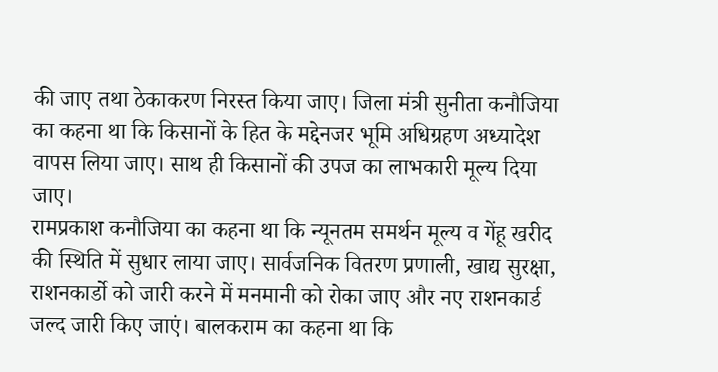की जाए तथा ठेकाकरण निरस्त किया जाए। जिला मंत्री सुनीता कनौजिया का कहना था कि किसानों के हित के मद्देनजर भूमि अधिग्रहण अध्यादेश वापस लिया जाए। साथ ही किसानों की उपज का लाभकारी मूल्य दिया जाए।
रामप्रकाश कनौजिया का कहना था कि न्यूनतम समर्थन मूल्य व गेंहू खरीद की स्थिति में सुधार लाया जाए। सार्वजनिक वितरण प्रणाली, खाद्य सुरक्षा, राशनकार्डो को जारी करने में मनमानी को रोका जाए और नए राशनकार्ड जल्द जारी किए जाएं। बालकराम का कहना था कि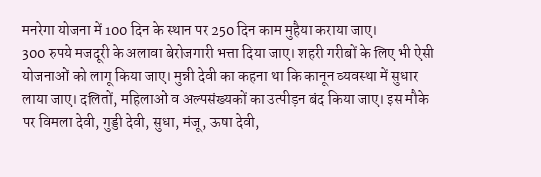मनरेगा योजना में 100 दिन के स्थान पर 250 दिन काम मुहैया कराया जाए।
300 रुपये मजदूरी के अलावा बेरोजगारी भत्ता दिया जाए। शहरी गरीबों के लिए भी ऐसी योजनाओं को लागू किया जाए। मुन्नी देवी का कहना था कि कानून व्यवस्था में सुधार लाया जाए। दलितों, महिलाओं व अल्पसंख्यकों का उत्पीड़न बंद किया जाए। इस मौके पर विमला देवी, गुड्डी देवी, सुधा, मंजू, ऊषा देवी,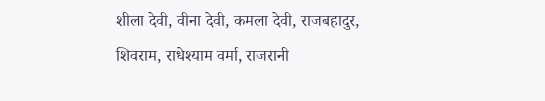शीला देवी, वीना देवी, कमला देवी, राजबहादुर, शिवराम, राधेश्याम वर्मा, राजरानी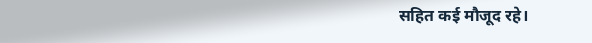सहित कई मौजूद रहे।